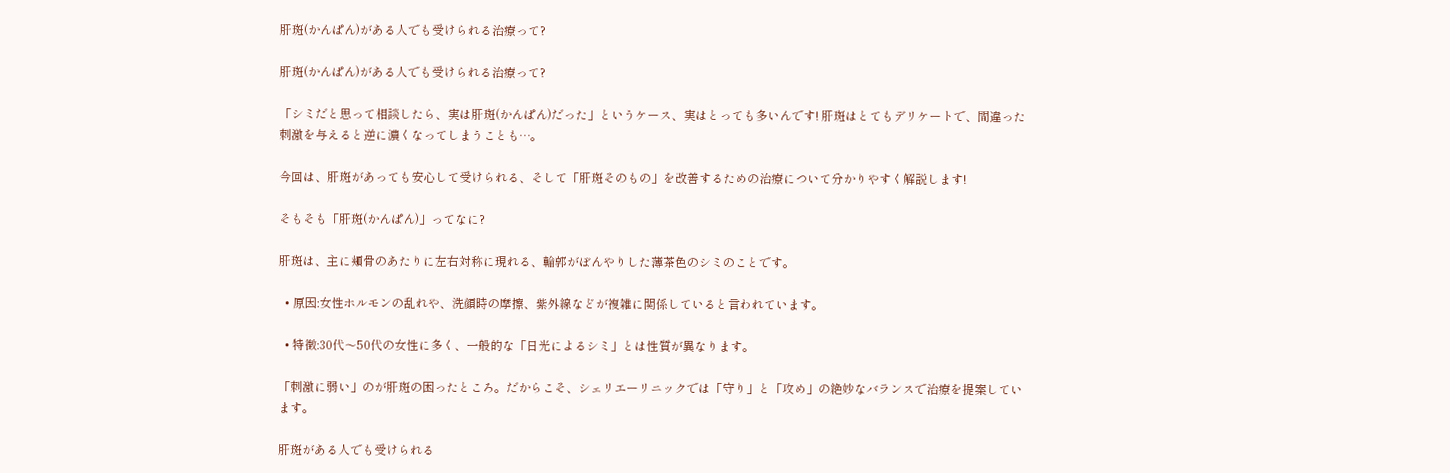肝斑(かんぱん)がある人でも受けられる治療って?

肝斑(かんぱん)がある人でも受けられる治療って?

「シミだと思って相談したら、実は肝斑(かんぱん)だった」というケース、実はとっても多いんです! 肝斑はとてもデリケートで、間違った刺激を与えると逆に濃くなってしまうことも…。

今回は、肝斑があっても安心して受けられる、そして「肝斑そのもの」を改善するための治療について分かりやすく解説します!

そもそも「肝斑(かんぱん)」ってなに?

肝斑は、主に頬骨のあたりに左右対称に現れる、輪郭がぼんやりした薄茶色のシミのことです。

  • 原因:女性ホルモンの乱れや、洗顔時の摩擦、紫外線などが複雑に関係していると言われています。

  • 特徴:30代〜50代の女性に多く、一般的な「日光によるシミ」とは性質が異なります。

「刺激に弱い」のが肝斑の困ったところ。だからこそ、シェリエーリニックでは「守り」と「攻め」の絶妙なバランスで治療を提案しています。

肝斑がある人でも受けられる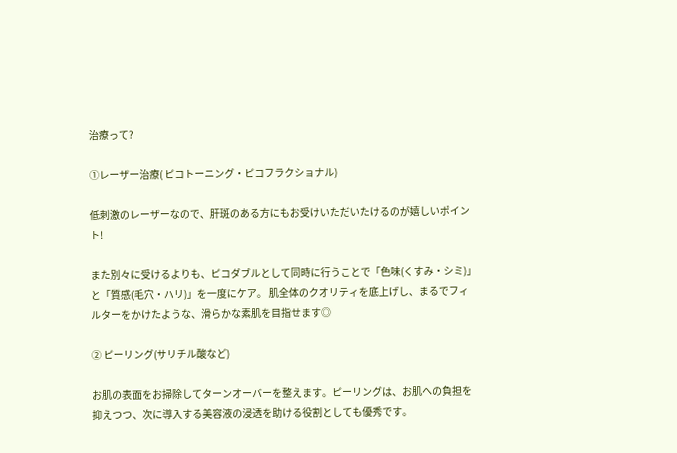治療って?

①レーザー治療( ピコトーニング・ピコフラクショナル)

低刺激のレーザーなので、肝斑のある方にもお受けいただいたけるのが嬉しいポイント!

また別々に受けるよりも、ピコダブルとして同時に行うことで「色味(くすみ・シミ)」と「質感(毛穴・ハリ)」を一度にケア。 肌全体のクオリティを底上げし、まるでフィルターをかけたような、滑らかな素肌を目指せます◎

② ピーリング(サリチル酸など)

お肌の表面をお掃除してターンオーバーを整えます。ピーリングは、お肌への負担を抑えつつ、次に導入する美容液の浸透を助ける役割としても優秀です。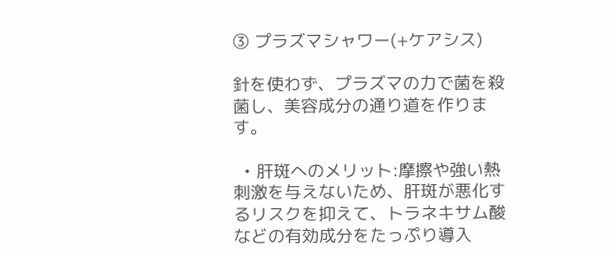③ プラズマシャワー(+ケアシス)

針を使わず、プラズマの力で菌を殺菌し、美容成分の通り道を作ります。

  • 肝斑へのメリット:摩擦や強い熱刺激を与えないため、肝斑が悪化するリスクを抑えて、トラネキサム酸などの有効成分をたっぷり導入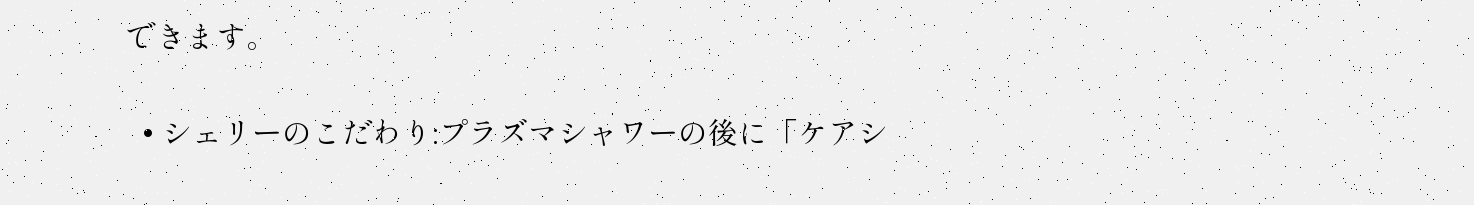できます。

  • シェリーのこだわり:プラズマシャワーの後に「ケアシ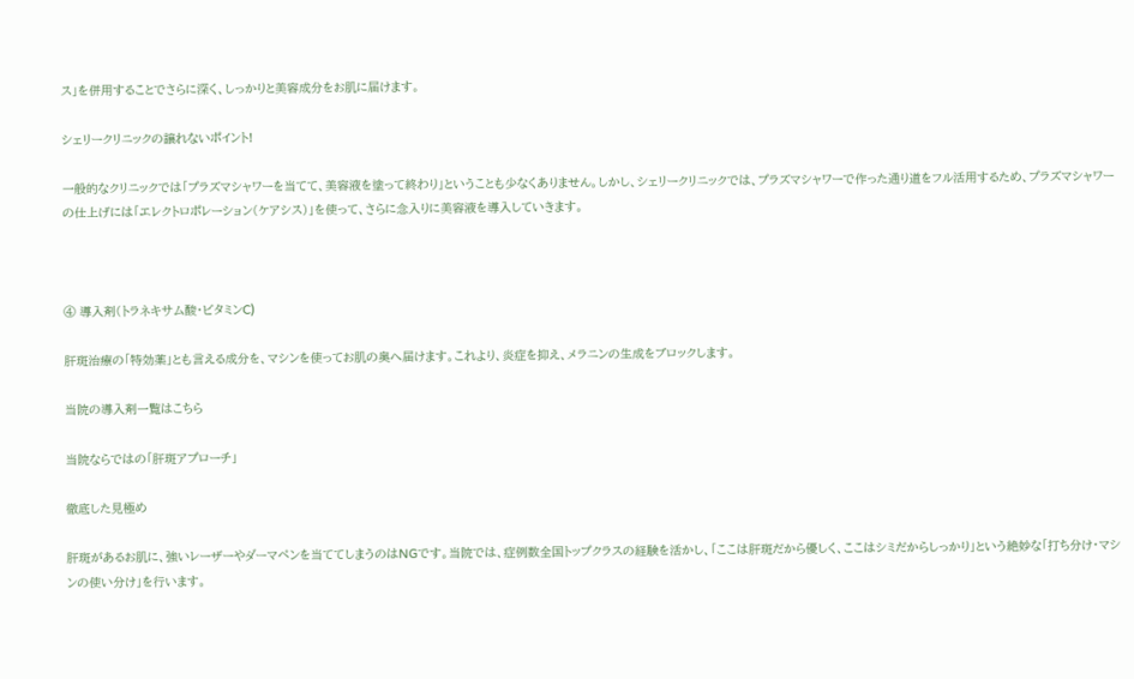ス」を併用することでさらに深く、しっかりと美容成分をお肌に届けます。

シェリークリニックの譲れないポイント!

一般的なクリニックでは「プラズマシャワーを当てて、美容液を塗って終わり」ということも少なくありません。しかし、シェリークリニックでは、プラズマシャワーで作った通り道をフル活用するため、プラズマシャワーの仕上げには「エレクトロポレーション(ケアシス)」を使って、さらに念入りに美容液を導入していきます。



④ 導入剤(トラネキサム酸・ビタミンC)

肝斑治療の「特効薬」とも言える成分を、マシンを使ってお肌の奥へ届けます。これより、炎症を抑え、メラニンの生成をブロックします。

当院の導入剤一覧はこちら

当院ならではの「肝斑アプローチ」

徹底した見極め

肝斑があるお肌に、強いレーザーやダーマペンを当ててしまうのはNGです。当院では、症例数全国トップクラスの経験を活かし、「ここは肝斑だから優しく、ここはシミだからしっかり」という絶妙な「打ち分け・マシンの使い分け」を行います。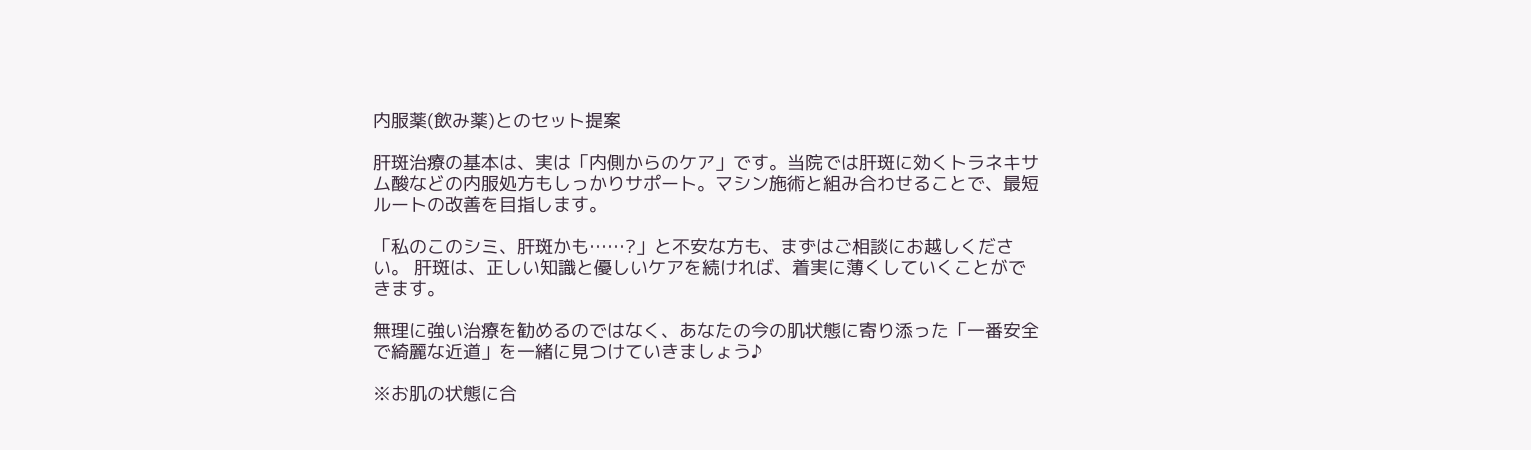内服薬(飲み薬)とのセット提案

肝斑治療の基本は、実は「内側からのケア」です。当院では肝斑に効くトラネキサム酸などの内服処方もしっかりサポート。マシン施術と組み合わせることで、最短ルートの改善を目指します。

「私のこのシミ、肝斑かも……?」と不安な方も、まずはご相談にお越しください。 肝斑は、正しい知識と優しいケアを続ければ、着実に薄くしていくことができます。

無理に強い治療を勧めるのではなく、あなたの今の肌状態に寄り添った「一番安全で綺麗な近道」を一緒に見つけていきましょう♪

※お肌の状態に合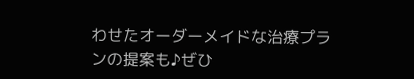わせたオーダーメイドな治療プランの提案も♪ぜひ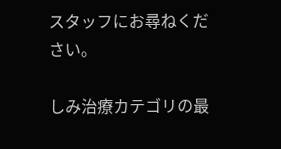スタッフにお尋ねください。

しみ治療カテゴリの最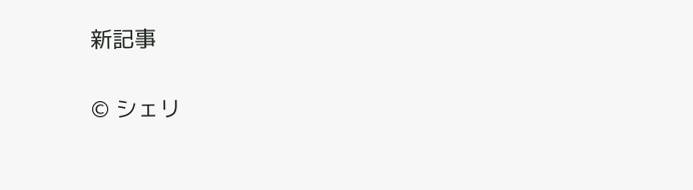新記事

© シェリ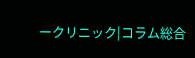ークリニック|コラム総合